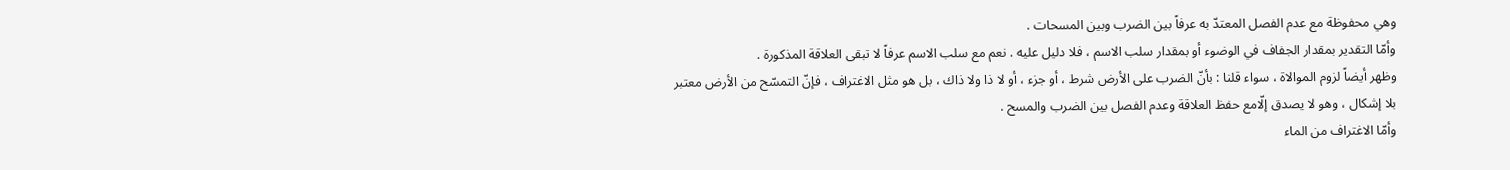وهي محفوظة مع عدم الفصل المعتدّ به عرفاً بين الضرب وبين المسحات .
وأمّا التقدير بمقدار الجفاف في الوضوء أو بمقدار سلب الاسم ، فلا دليل عليه . نعم مع سلب الاسم عرفاً لا تبقى العلاقة المذكورة .
وظهر أيضاً لزوم الموالاة ، سواء قلنا : بأنّ الضرب على الأرض شرط ، أو جزء ، أو لا ذا ولا ذاك ، بل هو مثل الاغتراف ، فإنّ التمسّح من الأرض معتبر بلا إشكال ، وهو لا يصدق إلّامع حفظ العلاقة وعدم الفصل بين الضرب والمسح .
وأمّا الاغتراف من الماء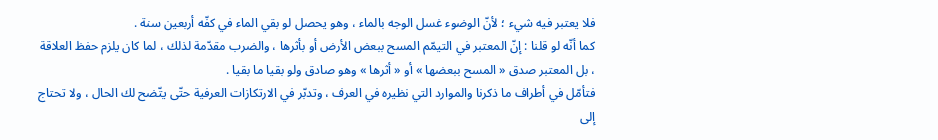فلا يعتبر فيه شيء ؛ لأنّ الوضوء غسل الوجه بالماء ، وهو يحصل لو بقي الماء في كفّه أربعين سنة .
كما أنّه لو قلنا : إنّ المعتبر في التيمّم المسح ببعض الأرض أو بأثرها ، والضرب مقدّمة لذلك ، لما كان يلزم حفظ العلاقة ، بل المعتبر صدق « المسح ببعضها » أو « أثرها » وهو صادق ولو بقيا ما بقيا .
فتأمّل في أطراف ما ذكرنا والموارد التي نظيره في العرف ، وتدبّر في الارتكازات العرفية حتّى يتّضح لك الحال ، ولا تحتاج إلى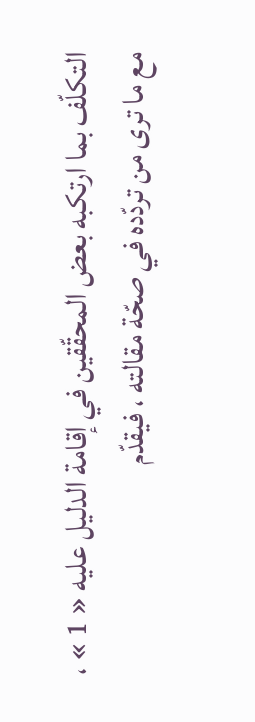التكلّف بما ارتكبه بعض المحقّقين في إقامة الدليل عليه « 1 » ، مع ما ترى من تردّده في صحّة مقالته ، فيقدّم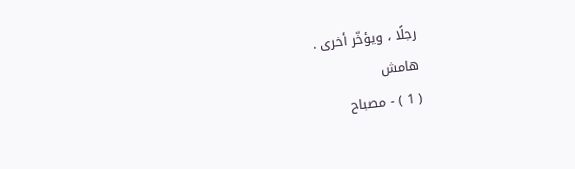رجلًا ، ويؤخّر أخرى .
هامش
( 1 ) - مصباح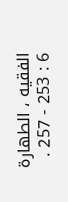الفقيه ، الطهارة 6 : 253 - 257 .